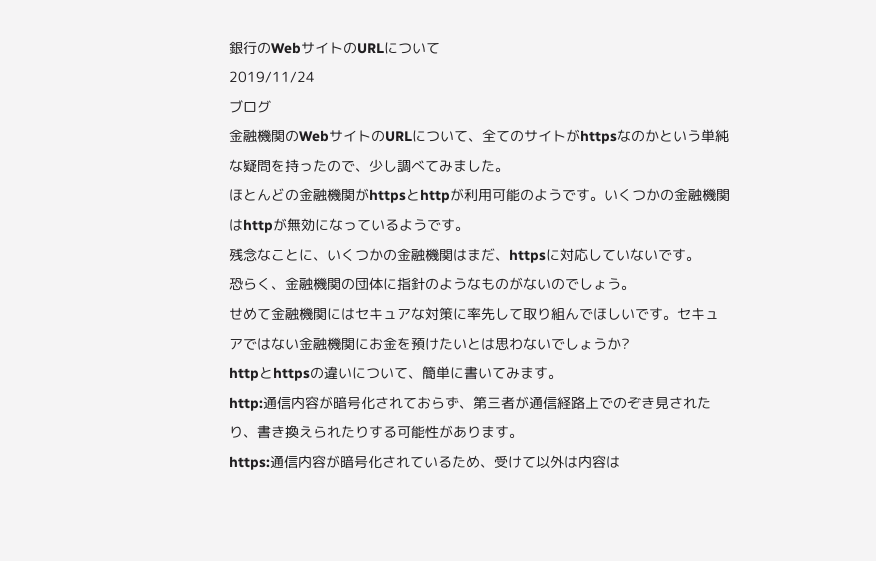銀行のWebサイトのURLについて
2019/11/24
ブログ
金融機関のWebサイトのURLについて、全てのサイトがhttpsなのかという単純な疑問を持ったので、少し調べてみました。
ほとんどの金融機関がhttpsとhttpが利用可能のようです。いくつかの金融機関はhttpが無効になっているようです。
残念なことに、いくつかの金融機関はまだ、httpsに対応していないです。
恐らく、金融機関の団体に指針のようなものがないのでしょう。
せめて金融機関にはセキュアな対策に率先して取り組んでほしいです。セキュアではない金融機関にお金を預けたいとは思わないでしょうか?
httpとhttpsの違いについて、簡単に書いてみます。
http:通信内容が暗号化されておらず、第三者が通信経路上でのぞき見されたり、書き換えられたりする可能性があります。
https:通信内容が暗号化されているため、受けて以外は内容は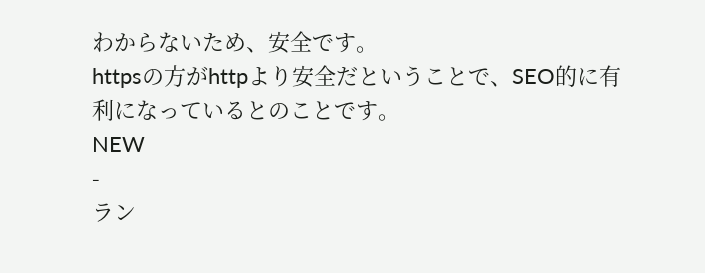わからないため、安全です。
httpsの方がhttpより安全だということで、SEO的に有利になっているとのことです。
NEW
-
ラン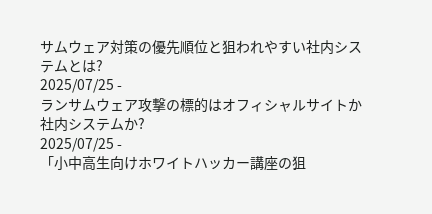サムウェア対策の優先順位と狙われやすい社内システムとは?
2025/07/25 -
ランサムウェア攻撃の標的はオフィシャルサイトか社内システムか?
2025/07/25 -
「小中高生向けホワイトハッカー講座の狙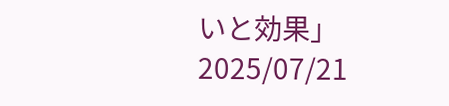いと効果」
2025/07/21